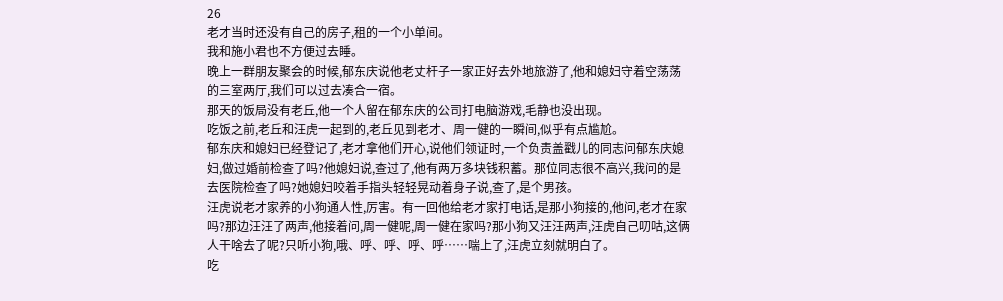26
老才当时还没有自己的房子,租的一个小单间。
我和施小君也不方便过去睡。
晚上一群朋友聚会的时候,郁东庆说他老丈杆子一家正好去外地旅游了,他和媳妇守着空荡荡的三室两厅,我们可以过去凑合一宿。
那天的饭局没有老丘,他一个人留在郁东庆的公司打电脑游戏,毛静也没出现。
吃饭之前,老丘和汪虎一起到的,老丘见到老才、周一健的一瞬间,似乎有点尴尬。
郁东庆和媳妇已经登记了,老才拿他们开心,说他们领证时,一个负责盖戳儿的同志问郁东庆媳妇,做过婚前检查了吗?他媳妇说,查过了,他有两万多块钱积蓄。那位同志很不高兴,我问的是去医院检查了吗?她媳妇咬着手指头轻轻晃动着身子说,查了,是个男孩。
汪虎说老才家养的小狗通人性,厉害。有一回他给老才家打电话,是那小狗接的,他问,老才在家吗?那边汪汪了两声,他接着问,周一健呢,周一健在家吗?那小狗又汪汪两声,汪虎自己叨咕,这俩人干啥去了呢?只听小狗,哦、呼、呼、呼、呼……喘上了,汪虎立刻就明白了。
吃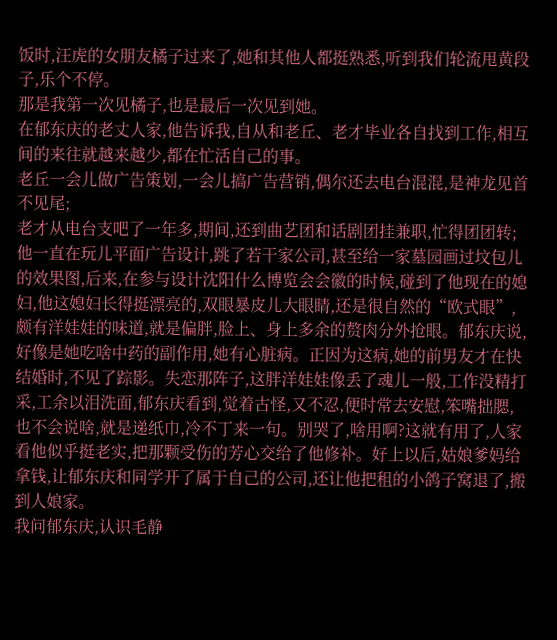饭时,汪虎的女朋友橘子过来了,她和其他人都挺熟悉,听到我们轮流甩黄段子,乐个不停。
那是我第一次见橘子,也是最后一次见到她。
在郁东庆的老丈人家,他告诉我,自从和老丘、老才毕业各自找到工作,相互间的来往就越来越少,都在忙活自己的事。
老丘一会儿做广告策划,一会儿搞广告营销,偶尔还去电台混混,是神龙见首不见尾;
老才从电台支吧了一年多,期间,还到曲艺团和话剧团挂兼职,忙得团团转;
他一直在玩儿平面广告设计,跳了若干家公司,甚至给一家墓园画过坟包儿的效果图,后来,在参与设计沈阳什么博览会会徽的时候,碰到了他现在的媳妇,他这媳妇长得挺漂亮的,双眼暴皮儿大眼睛,还是很自然的“欧式眼”,颇有洋娃娃的味道,就是偏胖,脸上、身上多余的赘肉分外抢眼。郁东庆说,好像是她吃啥中药的副作用,她有心脏病。正因为这病,她的前男友才在快结婚时,不见了踪影。失恋那阵子,这胖洋娃娃像丢了魂儿一般,工作没精打采,工余以泪洗面,郁东庆看到,觉着古怪,又不忍,便时常去安慰,笨嘴拙腮,也不会说啥,就是递纸巾,冷不丁来一句。别哭了,啥用啊?这就有用了,人家看他似乎挺老实,把那颗受伤的芳心交给了他修补。好上以后,姑娘爹妈给拿钱,让郁东庆和同学开了属于自己的公司,还让他把租的小鸽子窝退了,搬到人娘家。
我问郁东庆,认识毛静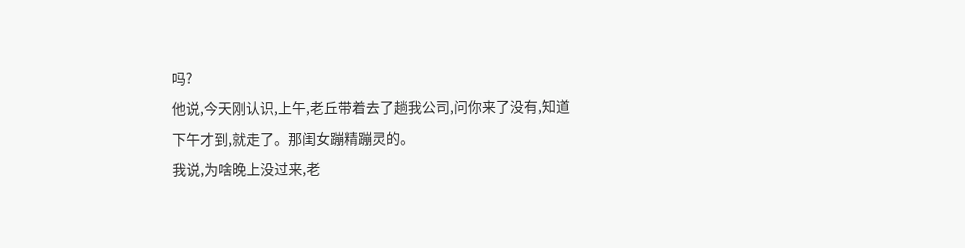吗?
他说,今天刚认识,上午,老丘带着去了趟我公司,问你来了没有,知道下午才到,就走了。那闺女蹦精蹦灵的。
我说,为啥晚上没过来,老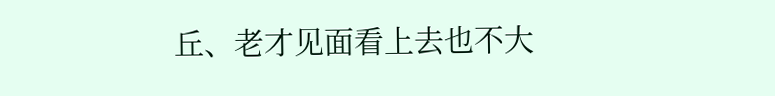丘、老才见面看上去也不大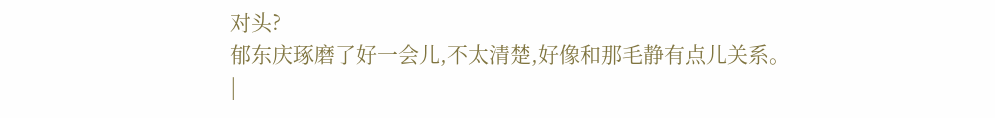对头?
郁东庆琢磨了好一会儿,不太清楚,好像和那毛静有点儿关系。
|